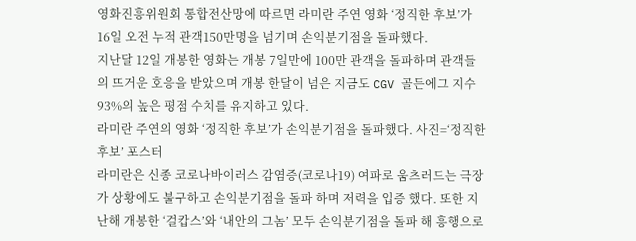영화진흥위원회 통합전산망에 따르면 라미란 주연 영화 ‘정직한 후보’가 16일 오전 누적 관객150만명을 넘기며 손익분기점을 돌파했다.
지난달 12일 개봉한 영화는 개봉 7일만에 100만 관객을 돌파하며 관객들의 뜨거운 호응을 받았으며 개봉 한달이 넘은 지금도 CGV 골든에그 지수 93%의 높은 평점 수치를 유지하고 있다.
라미란 주연의 영화 ‘정직한 후보’가 손익분기점을 돌파했다. 사진=‘정직한 후보’ 포스터
라미란은 신종 코로나바이러스 감염증(코로나19) 여파로 움츠러드는 극장가 상황에도 불구하고 손익분기점을 돌파 하며 저력을 입증 했다. 또한 지난해 개봉한 ‘걸캅스’와 ‘내안의 그놈’ 모두 손익분기점을 돌파 해 흥행으로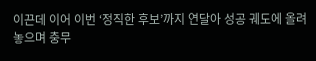이끈데 이어 이번 ‘정직한 후보’까지 연달아 성공 궤도에 올려 놓으며 충무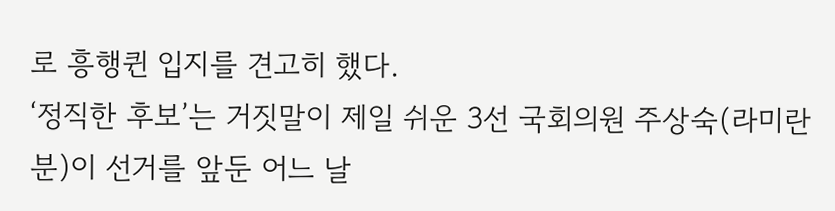로 흥행퀸 입지를 견고히 했다.
‘정직한 후보’는 거짓말이 제일 쉬운 3선 국회의원 주상숙(라미란 분)이 선거를 앞둔 어느 날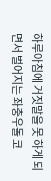하루아침에 거짓말을 못 하게 되면서 벌어지는 좌충우돌 코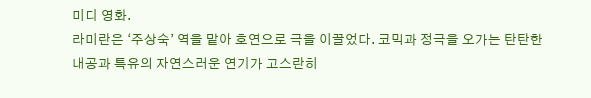미디 영화.
라미란은 ‘주상숙’ 역을 맡아 호연으로 극을 이끌었다. 코믹과 정극을 오가는 탄탄한 내공과 특유의 자연스러운 연기가 고스란히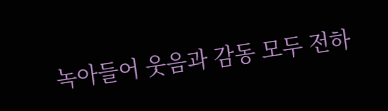녹아들어 웃음과 감동 모두 전하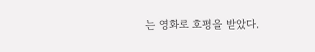는 영화로 호평을 받았다.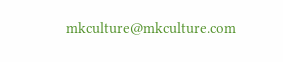mkculture@mkculture.com